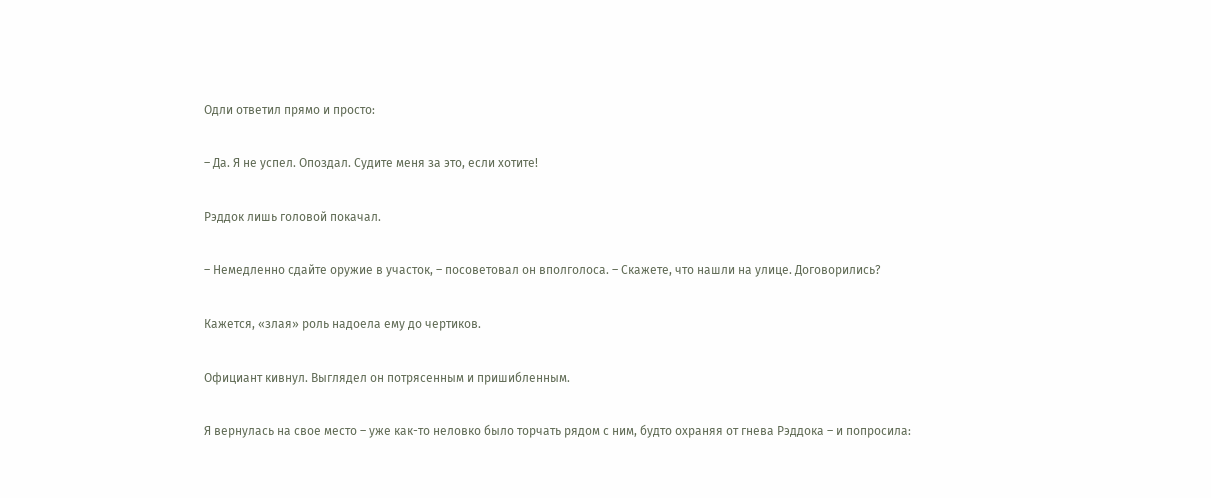Одли ответил прямо и просто:

– Да. Я не успел. Опоздал. Судите меня за это, если хотите!

Рэддок лишь головой покачал.

– Немедленно сдайте оружие в участок, – посоветовал он вполголоса. – Скажете, что нашли на улице. Договорились?

Кажется, «злая» роль надоела ему до чертиков.

Официант кивнул. Выглядел он потрясенным и пришибленным.

Я вернулась на свое место – уже как-то неловко было торчать рядом с ним, будто охраняя от гнева Рэддока – и попросила: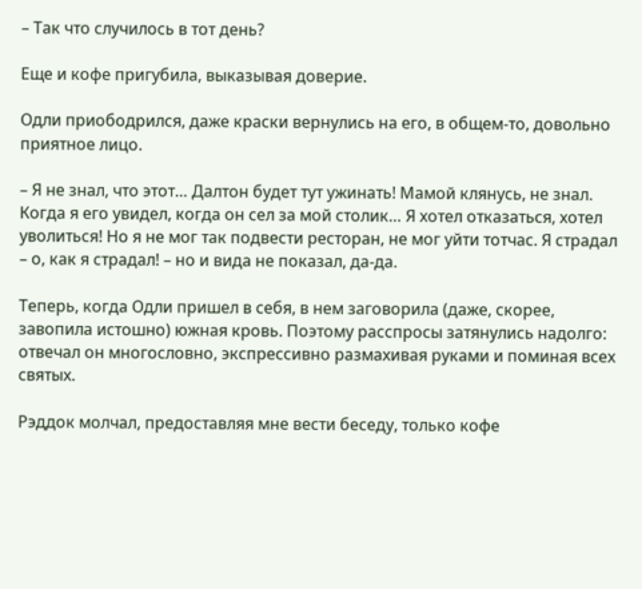– Так что случилось в тот день?

Еще и кофе пригубила, выказывая доверие.

Одли приободрился, даже краски вернулись на его, в общем-то, довольно приятное лицо.

– Я не знал, что этот… Далтон будет тут ужинать! Мамой клянусь, не знал. Когда я его увидел, когда он сел за мой столик… Я хотел отказаться, хотел уволиться! Но я не мог так подвести ресторан, не мог уйти тотчас. Я страдал – о, как я страдал! – но и вида не показал, да-да.

Теперь, когда Одли пришел в себя, в нем заговорила (даже, скорее, завопила истошно) южная кровь. Поэтому расспросы затянулись надолго: отвечал он многословно, экспрессивно размахивая руками и поминая всех святых.

Рэддок молчал, предоставляя мне вести беседу, только кофе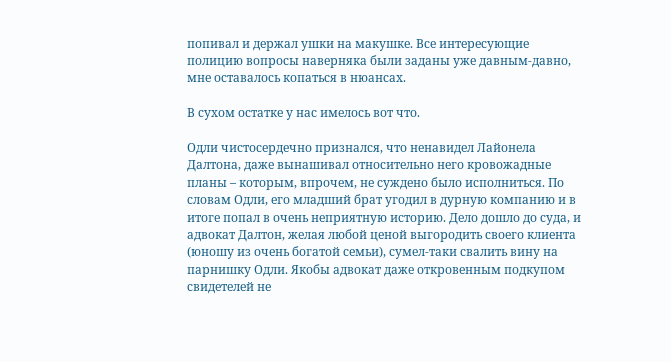попивал и держал ушки на макушке. Все интересующие полицию вопросы наверняка были заданы уже давным-давно, мне оставалось копаться в нюансах.

В сухом остатке у нас имелось вот что.

Одли чистосердечно признался, что ненавидел Лайонела Далтона, даже вынашивал относительно него кровожадные планы – которым, впрочем, не суждено было исполниться. По словам Одли, его младший брат угодил в дурную компанию и в итоге попал в очень неприятную историю. Дело дошло до суда, и адвокат Далтон, желая любой ценой выгородить своего клиента (юношу из очень богатой семьи), сумел-таки свалить вину на парнишку Одли. Якобы адвокат даже откровенным подкупом свидетелей не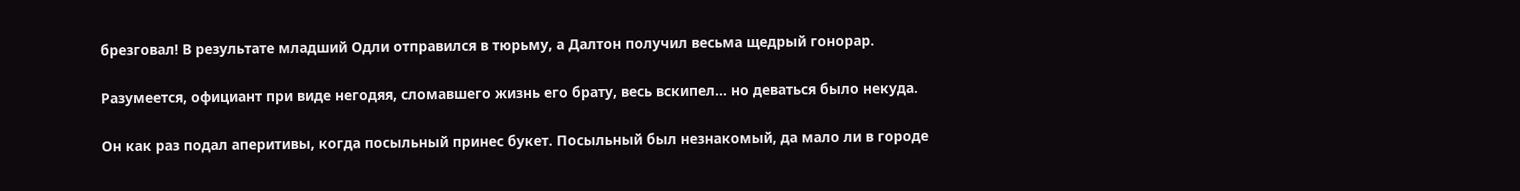брезговал! В результате младший Одли отправился в тюрьму, а Далтон получил весьма щедрый гонорар.

Разумеется, официант при виде негодяя, сломавшего жизнь его брату, весь вскипел… но деваться было некуда.

Он как раз подал аперитивы, когда посыльный принес букет. Посыльный был незнакомый, да мало ли в городе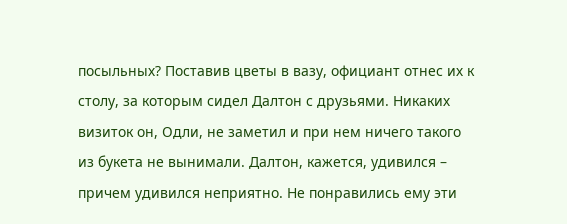посыльных? Поставив цветы в вазу, официант отнес их к столу, за которым сидел Далтон с друзьями. Никаких визиток он, Одли, не заметил и при нем ничего такого из букета не вынимали. Далтон, кажется, удивился – причем удивился неприятно. Не понравились ему эти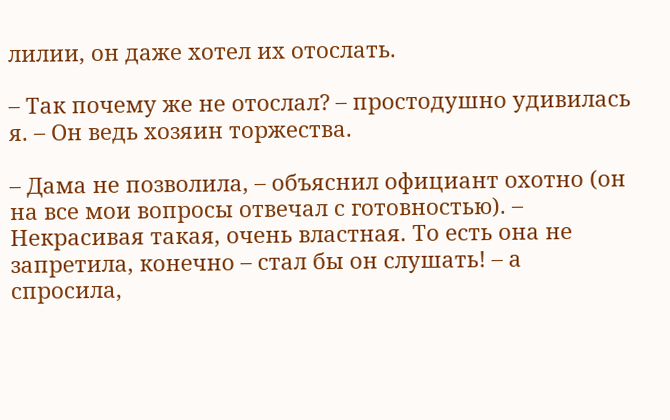лилии, он даже хотел их отослать.

– Так почему же не отослал? – простодушно удивилась я. – Он ведь хозяин торжества.

– Дама не позволила, – объяснил официант охотно (он на все мои вопросы отвечал с готовностью). – Некрасивая такая, очень властная. То есть она не запретила, конечно – стал бы он слушать! – а спросила,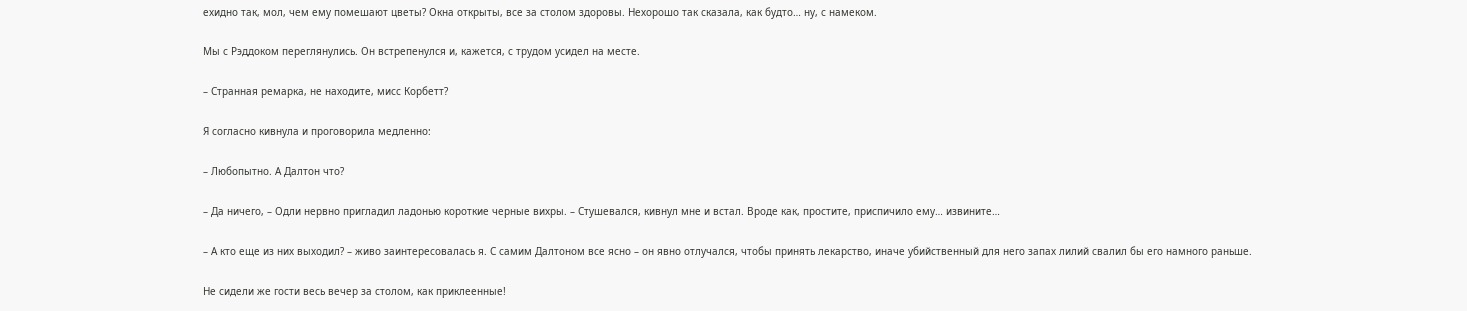ехидно так, мол, чем ему помешают цветы? Окна открыты, все за столом здоровы. Нехорошо так сказала, как будто… ну, с намеком.

Мы с Рэддоком переглянулись. Он встрепенулся и, кажется, с трудом усидел на месте.

– Странная ремарка, не находите, мисс Корбетт?

Я согласно кивнула и проговорила медленно:

– Любопытно. А Далтон что?

– Да ничего, – Одли нервно пригладил ладонью короткие черные вихры. – Стушевался, кивнул мне и встал. Вроде как, простите, приспичило ему… извините…

– А кто еще из них выходил? – живо заинтересовалась я. С самим Далтоном все ясно – он явно отлучался, чтобы принять лекарство, иначе убийственный для него запах лилий свалил бы его намного раньше.

Не сидели же гости весь вечер за столом, как приклеенные!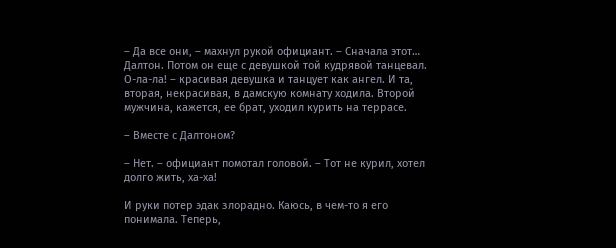– Да все они, – махнул рукой официант. – Сначала этот… Далтон. Потом он еще с девушкой той кудрявой танцевал. О-ла-ла! – красивая девушка и танцует как ангел. И та, вторая, некрасивая, в дамскую комнату ходила. Второй мужчина, кажется, ее брат, уходил курить на террасе.

– Вместе с Далтоном?

– Нет. – официант помотал головой. – Тот не курил, хотел долго жить, ха-ха!

И руки потер эдак злорадно. Каюсь, в чем-то я его понимала. Теперь,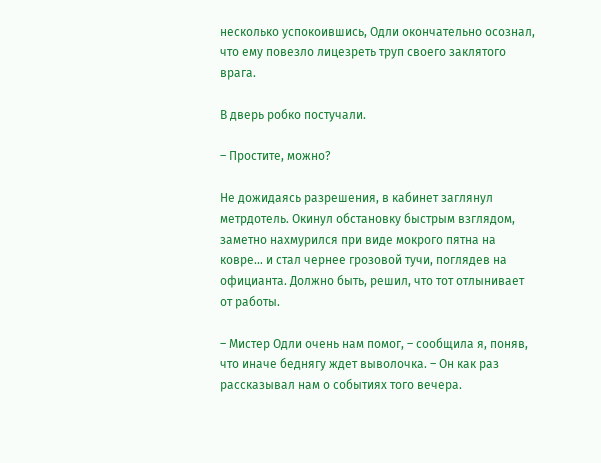несколько успокоившись, Одли окончательно осознал, что ему повезло лицезреть труп своего заклятого врага.

В дверь робко постучали.

– Простите, можно?

Не дожидаясь разрешения, в кабинет заглянул метрдотель. Окинул обстановку быстрым взглядом, заметно нахмурился при виде мокрого пятна на ковре… и стал чернее грозовой тучи, поглядев на официанта. Должно быть, решил, что тот отлынивает от работы.

– Мистер Одли очень нам помог, – сообщила я, поняв, что иначе беднягу ждет выволочка. – Он как раз рассказывал нам о событиях того вечера.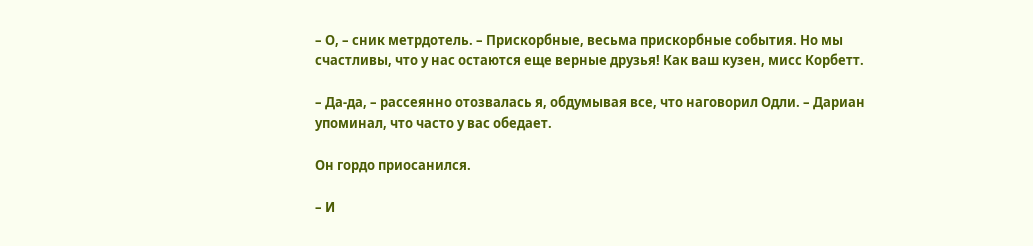– О, – сник метрдотель. – Прискорбные, весьма прискорбные события. Но мы счастливы, что у нас остаются еще верные друзья! Как ваш кузен, мисс Корбетт.

– Да-да, – рассеянно отозвалась я, обдумывая все, что наговорил Одли. – Дариан упоминал, что часто у вас обедает.

Он гордо приосанился.

– И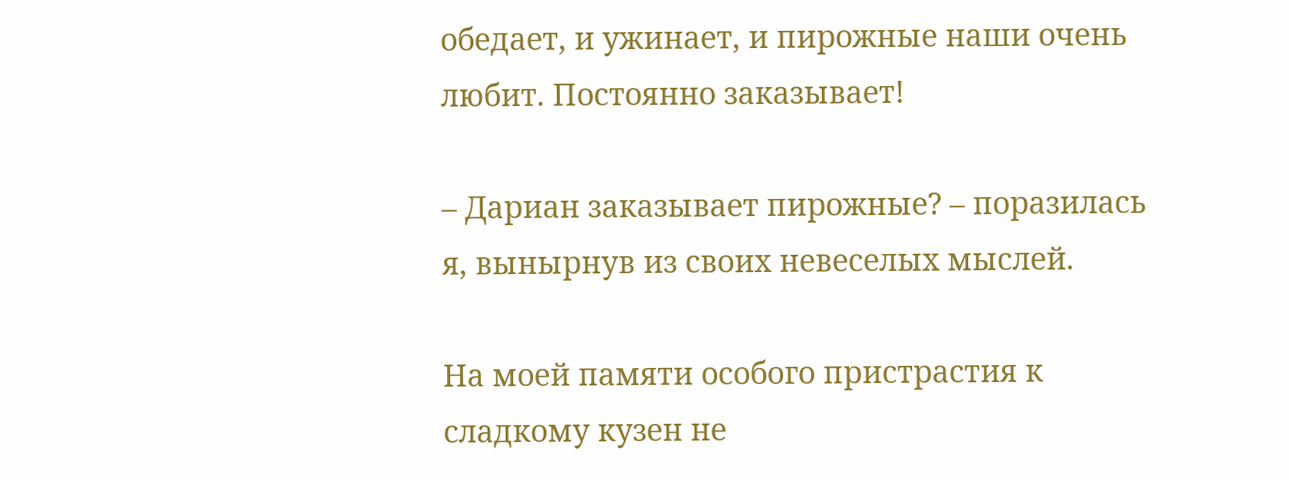обедает, и ужинает, и пирожные наши очень любит. Постоянно заказывает!

– Дариан заказывает пирожные? – поразилась я, вынырнув из своих невеселых мыслей.

На моей памяти особого пристрастия к сладкому кузен не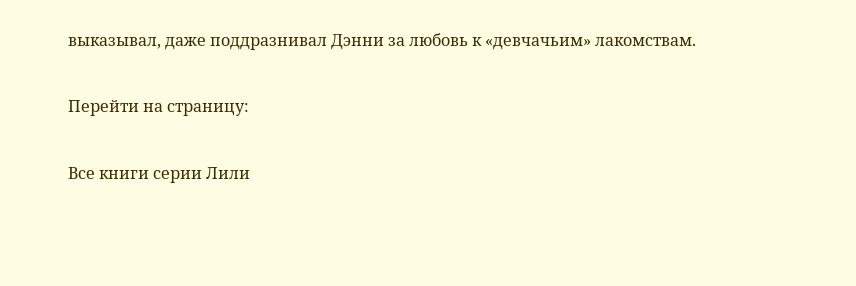выказывал, даже поддразнивал Дэнни за любовь к «девчачьим» лакомствам.

Перейти на страницу:

Все книги серии Лили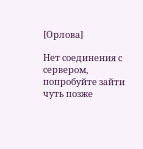[Орлова]

Нет соединения с сервером, попробуйте зайти чуть позже